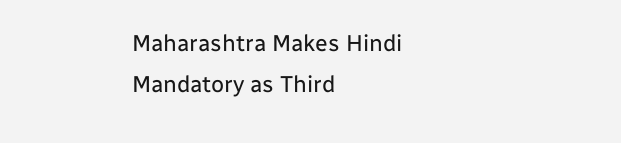Maharashtra Makes Hindi Mandatory as Third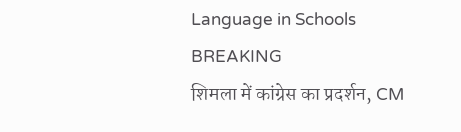Language in Schools
BREAKING
शिमला में कांग्रेस का प्रदर्शन, CM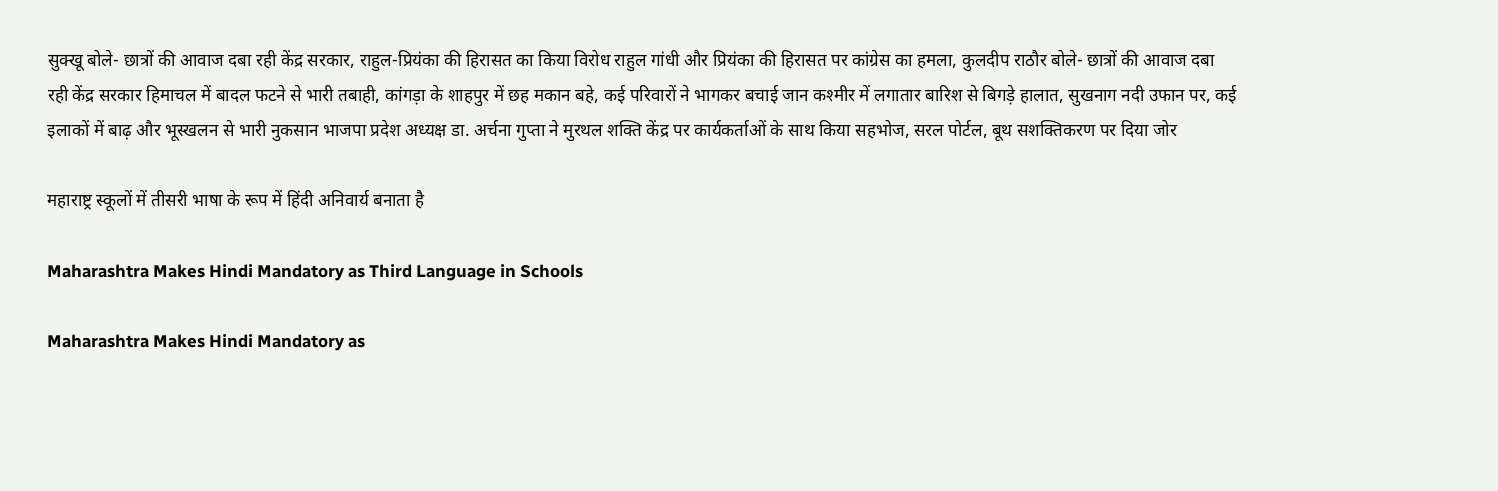सुक्खू बोले- छात्रों की आवाज दबा रही केंद्र सरकार, राहुल-प्रियंका की हिरासत का किया विरोध राहुल गांधी और प्रियंका की हिरासत पर कांग्रेस का हमला, कुलदीप राठौर बोले- छात्रों की आवाज दबा रही केंद्र सरकार हिमाचल में बादल फटने से भारी तबाही, कांगड़ा के शाहपुर में छह मकान बहे, कई परिवारों ने भागकर बचाई जान कश्मीर में लगातार बारिश से बिगड़े हालात, सुखनाग नदी उफान पर, कई इलाकों में बाढ़ और भूस्खलन से भारी नुकसान भाजपा प्रदेश अध्यक्ष डा. अर्चना गुप्ता ने मुरथल शक्ति केंद्र पर कार्यकर्ताओं के साथ किया सहभोज, सरल पोर्टल, बूथ सशक्तिकरण पर दिया जोर

महाराष्ट्र स्कूलों में तीसरी भाषा के रूप में हिंदी अनिवार्य बनाता है

Maharashtra Makes Hindi Mandatory as Third Language in Schools

Maharashtra Makes Hindi Mandatory as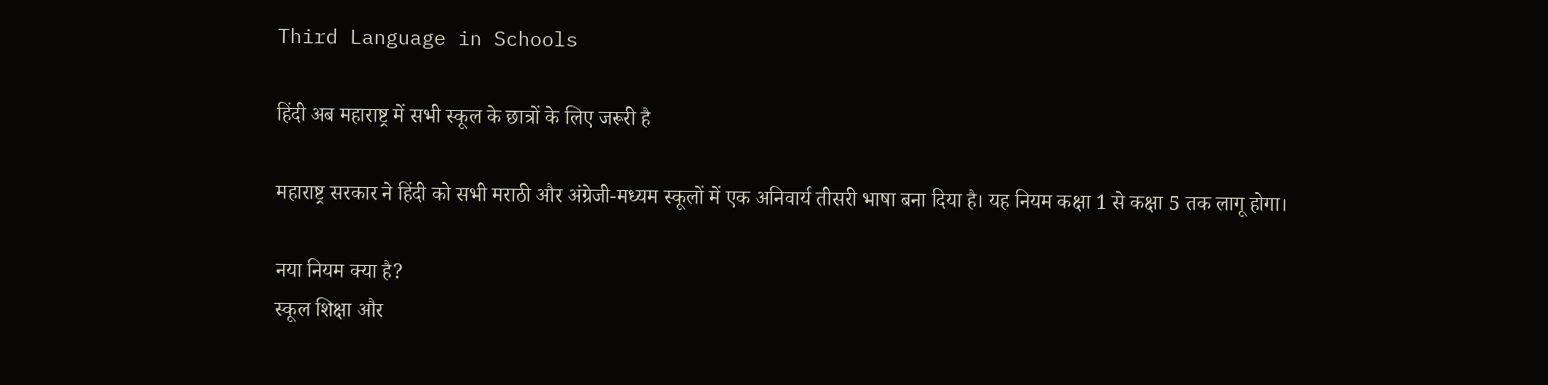Third Language in Schools

हिंदी अब महाराष्ट्र में सभी स्कूल के छात्रों के लिए जरूरी है

महाराष्ट्र सरकार ने हिंदी को सभी मराठी और अंग्रेजी-मध्यम स्कूलों में एक अनिवार्य तीसरी भाषा बना दिया है। यह नियम कक्षा 1 से कक्षा 5 तक लागू होगा।

नया नियम क्या है?
स्कूल शिक्षा और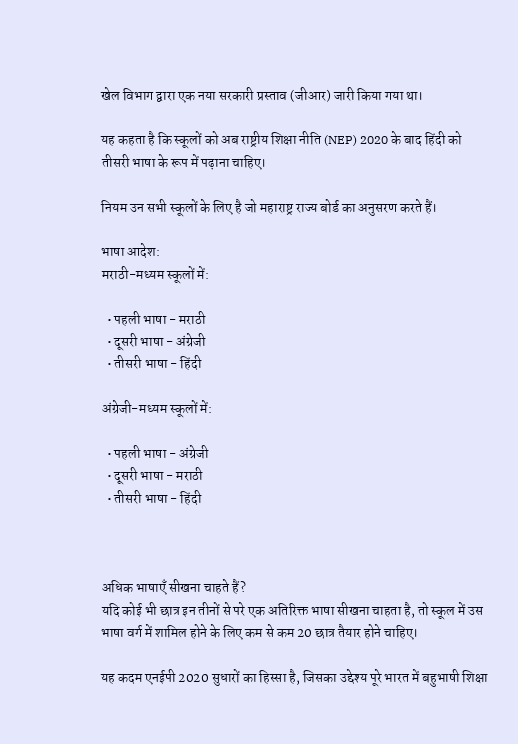खेल विभाग द्वारा एक नया सरकारी प्रस्ताव (जीआर) जारी किया गया था।

यह कहता है कि स्कूलों को अब राष्ट्रीय शिक्षा नीति (NEP) 2020 के बाद हिंदी को तीसरी भाषा के रूप में पढ़ाना चाहिए।

नियम उन सभी स्कूलों के लिए है जो महाराष्ट्र राज्य बोर्ड का अनुसरण करते हैं।

भाषा आदेश:
मराठी-मध्यम स्कूलों में:

  • पहली भाषा - मराठी
  • दूसरी भाषा - अंग्रेजी
  • तीसरी भाषा - हिंदी

अंग्रेजी-मध्यम स्कूलों में:

  • पहली भाषा - अंग्रेजी
  • दूसरी भाषा - मराठी
  • तीसरी भाषा - हिंदी



अधिक भाषाएँ सीखना चाहते हैं?
यदि कोई भी छात्र इन तीनों से परे एक अतिरिक्त भाषा सीखना चाहता है, तो स्कूल में उस भाषा वर्ग में शामिल होने के लिए कम से कम 20 छात्र तैयार होने चाहिए।

यह कदम एनईपी 2020 सुधारों का हिस्सा है, जिसका उद्देश्य पूरे भारत में बहुभाषी शिक्षा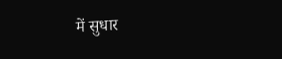में सुधार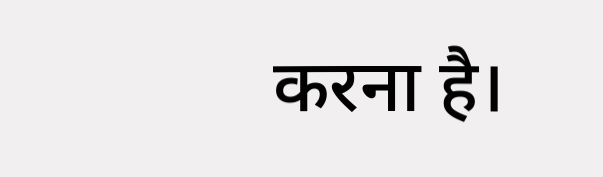करना है।